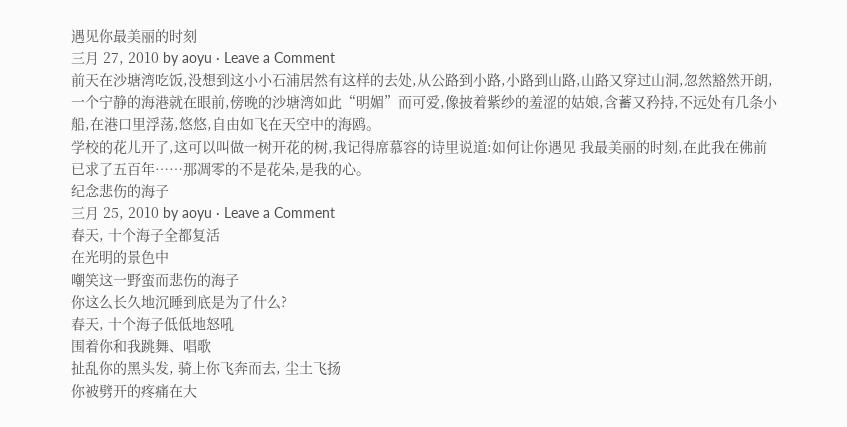遇见你最美丽的时刻
三月 27, 2010 by aoyu · Leave a Comment
前天在沙塘湾吃饭,没想到这小小石浦居然有这样的去处,从公路到小路,小路到山路,山路又穿过山洞,忽然豁然开朗,一个宁静的海港就在眼前,傍晚的沙塘湾如此“明媚”而可爱,像披着紫纱的羞涩的姑娘,含蓄又矜持,不远处有几条小船,在港口里浮荡,悠悠,自由如飞在天空中的海鸥。
学校的花儿开了,这可以叫做一树开花的树,我记得席慕容的诗里说道:如何让你遇见 我最美丽的时刻,在此我在佛前已求了五百年……那凋零的不是花朵,是我的心。
纪念悲伤的海子
三月 25, 2010 by aoyu · Leave a Comment
春天, 十个海子全都复活
在光明的景色中
嘲笑这一野蛮而悲伤的海子
你这么长久地沉睡到底是为了什么?
春天, 十个海子低低地怒吼
围着你和我跳舞、唱歌
扯乱你的黑头发, 骑上你飞奔而去, 尘土飞扬
你被劈开的疼痛在大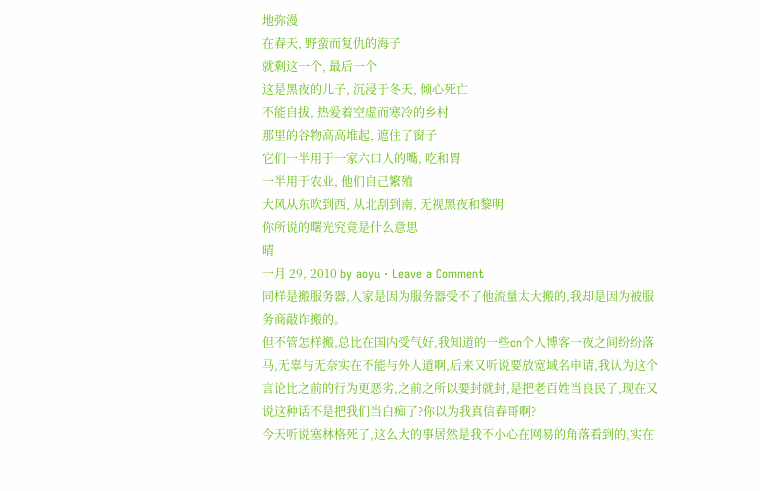地弥漫
在春天, 野蛮而复仇的海子
就剩这一个, 最后一个
这是黑夜的儿子, 沉浸于冬天, 倾心死亡
不能自拔, 热爱着空虚而寒冷的乡村
那里的谷物高高堆起, 遮住了窗子
它们一半用于一家六口人的嘴, 吃和胃
一半用于农业, 他们自己繁殖
大风从东吹到西, 从北刮到南, 无视黑夜和黎明
你所说的曙光究竟是什么意思
晴
一月 29, 2010 by aoyu · Leave a Comment
同样是搬服务器,人家是因为服务器受不了他流量太大搬的,我却是因为被服务商敲诈搬的。
但不管怎样搬,总比在国内受气好,我知道的一些cn个人博客一夜之间纷纷落马,无辜与无奈实在不能与外人道啊,后来又听说要放宽域名申请,我认为这个言论比之前的行为更恶劣,之前之所以要封就封,是把老百姓当良民了,现在又说这种话不是把我们当白痴了?你以为我真信春哥啊?
今天听说塞林格死了,这么大的事居然是我不小心在网易的角落看到的,实在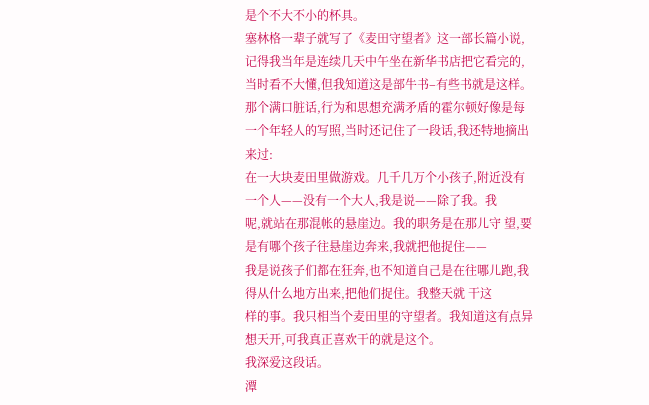是个不大不小的杯具。
塞林格一辈子就写了《麦田守望者》这一部长篇小说,记得我当年是连续几天中午坐在新华书店把它看完的,当时看不大懂,但我知道这是部牛书–有些书就是这样。那个满口脏话,行为和思想充满矛盾的霍尔顿好像是每一个年轻人的写照,当时还记住了一段话,我还特地摘出来过:
在一大块麦田里做游戏。几千几万个小孩子,附近没有一个人——没有一个大人,我是说——除了我。我
呢,就站在那混帐的悬崖边。我的职务是在那儿守 望,要是有哪个孩子往悬崖边奔来,我就把他捉住——
我是说孩子们都在狂奔,也不知道自己是在往哪儿跑,我得从什么地方出来,把他们捉住。我整天就 干这
样的事。我只相当个麦田里的守望者。我知道这有点异想天开,可我真正喜欢干的就是这个。
我深爱这段话。
潭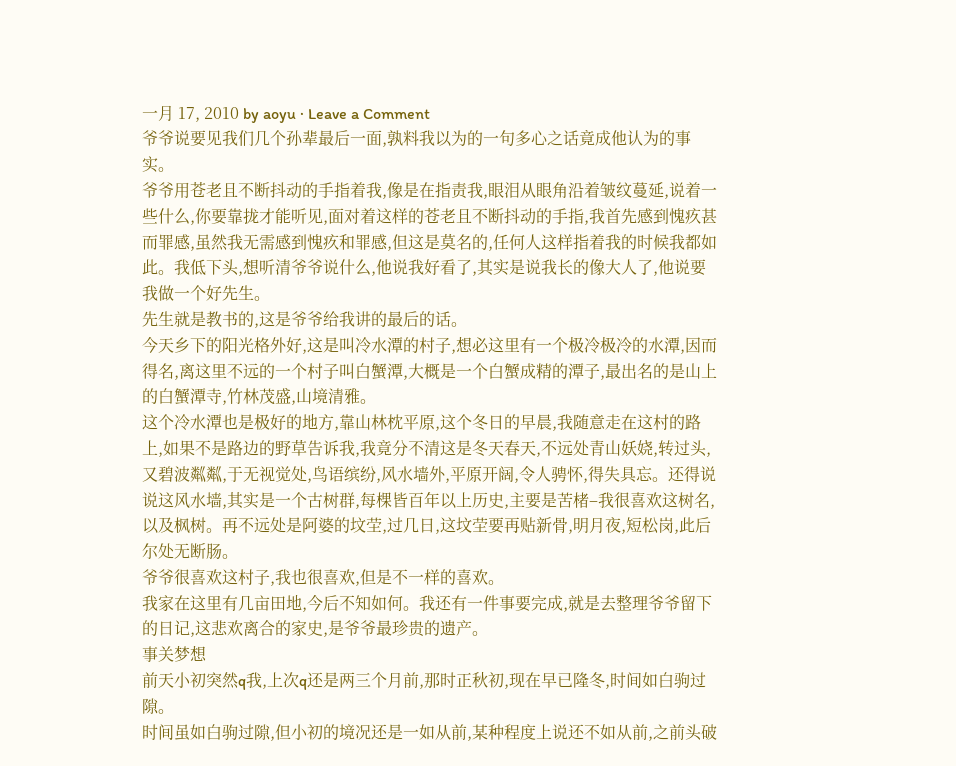一月 17, 2010 by aoyu · Leave a Comment
爷爷说要见我们几个孙辈最后一面,孰料我以为的一句多心之话竟成他认为的事实。
爷爷用苍老且不断抖动的手指着我,像是在指责我,眼泪从眼角沿着皱纹蔓延,说着一些什么,你要靠拢才能听见,面对着这样的苍老且不断抖动的手指,我首先感到愧疚甚而罪感,虽然我无需感到愧疚和罪感,但这是莫名的,任何人这样指着我的时候我都如此。我低下头,想听清爷爷说什么,他说我好看了,其实是说我长的像大人了,他说要我做一个好先生。
先生就是教书的,这是爷爷给我讲的最后的话。
今天乡下的阳光格外好,这是叫冷水潭的村子,想必这里有一个极冷极冷的水潭,因而得名,离这里不远的一个村子叫白蟹潭,大概是一个白蟹成精的潭子,最出名的是山上的白蟹潭寺,竹林茂盛,山境清雅。
这个冷水潭也是极好的地方,靠山林枕平原,这个冬日的早晨,我随意走在这村的路上,如果不是路边的野草告诉我,我竟分不清这是冬天春天,不远处青山妖娆,转过头,又碧波粼粼,于无视觉处,鸟语缤纷,风水墙外,平原开阔,令人骋怀,得失具忘。还得说说这风水墙,其实是一个古树群,每棵皆百年以上历史,主要是苦楮–我很喜欢这树名,以及枫树。再不远处是阿婆的坟茔,过几日,这坟茔要再贴新骨,明月夜,短松岗,此后尔处无断肠。
爷爷很喜欢这村子,我也很喜欢,但是不一样的喜欢。
我家在这里有几亩田地,今后不知如何。我还有一件事要完成,就是去整理爷爷留下的日记,这悲欢离合的家史,是爷爷最珍贵的遗产。
事关梦想
前天小初突然q我,上次q还是两三个月前,那时正秋初,现在早已隆冬,时间如白驹过隙。
时间虽如白驹过隙,但小初的境况还是一如从前,某种程度上说还不如从前,之前头破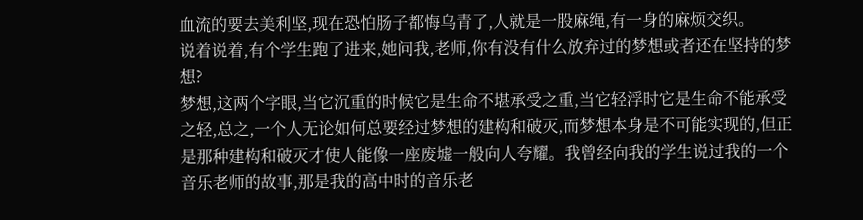血流的要去美利坚,现在恐怕肠子都悔乌青了,人就是一股麻绳,有一身的麻烦交织。
说着说着,有个学生跑了进来,她问我,老师,你有没有什么放弃过的梦想或者还在坚持的梦想?
梦想,这两个字眼,当它沉重的时候它是生命不堪承受之重,当它轻浮时它是生命不能承受之轻,总之,一个人无论如何总要经过梦想的建构和破灭,而梦想本身是不可能实现的,但正是那种建构和破灭才使人能像一座废墟一般向人夸耀。我曾经向我的学生说过我的一个音乐老师的故事,那是我的高中时的音乐老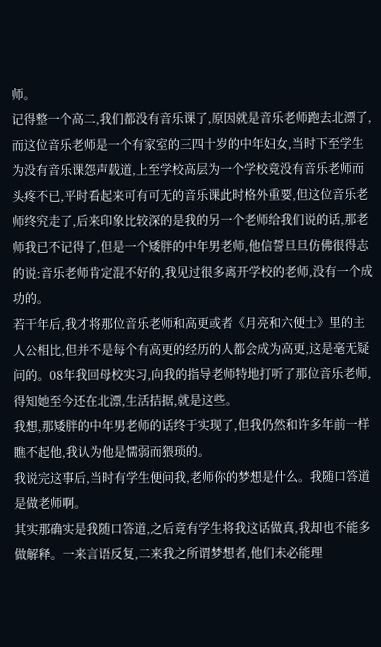师。
记得整一个高二,我们都没有音乐课了,原因就是音乐老师跑去北漂了,而这位音乐老师是一个有家室的三四十岁的中年妇女,当时下至学生为没有音乐课怨声载道,上至学校高层为一个学校竟没有音乐老师而头疼不已,平时看起来可有可无的音乐课此时格外重要,但这位音乐老师终究走了,后来印象比较深的是我的另一个老师给我们说的话,那老师我已不记得了,但是一个矮胖的中年男老师,他信誓旦旦仿佛很得志的说:音乐老师肯定混不好的,我见过很多离开学校的老师,没有一个成功的。
若干年后,我才将那位音乐老师和高更或者《月亮和六便士》里的主人公相比,但并不是每个有高更的经历的人都会成为高更,这是毫无疑问的。08年我回母校实习,向我的指导老师特地打听了那位音乐老师,得知她至今还在北漂,生活拮据,就是这些。
我想,那矮胖的中年男老师的话终于实现了,但我仍然和许多年前一样瞧不起他,我认为他是懦弱而猥琐的。
我说完这事后,当时有学生便问我,老师你的梦想是什么。我随口答道是做老师啊。
其实那确实是我随口答道,之后竟有学生将我这话做真,我却也不能多做解释。一来言语反复,二来我之所谓梦想者,他们未必能理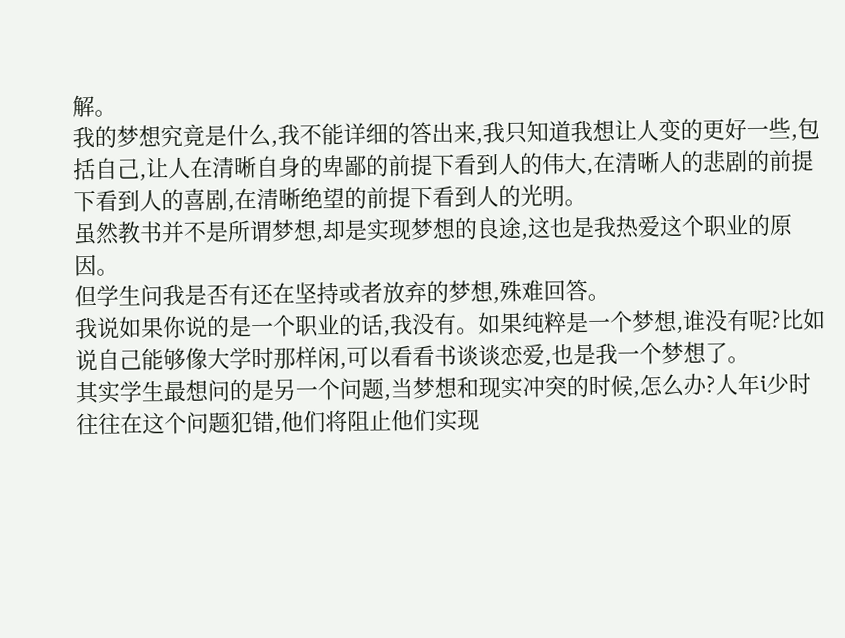解。
我的梦想究竟是什么,我不能详细的答出来,我只知道我想让人变的更好一些,包括自己,让人在清晰自身的卑鄙的前提下看到人的伟大,在清晰人的悲剧的前提下看到人的喜剧,在清晰绝望的前提下看到人的光明。
虽然教书并不是所谓梦想,却是实现梦想的良途,这也是我热爱这个职业的原因。
但学生问我是否有还在坚持或者放弃的梦想,殊难回答。
我说如果你说的是一个职业的话,我没有。如果纯粹是一个梦想,谁没有呢?比如说自己能够像大学时那样闲,可以看看书谈谈恋爱,也是我一个梦想了。
其实学生最想问的是另一个问题,当梦想和现实冲突的时候,怎么办?人年i少时往往在这个问题犯错,他们将阻止他们实现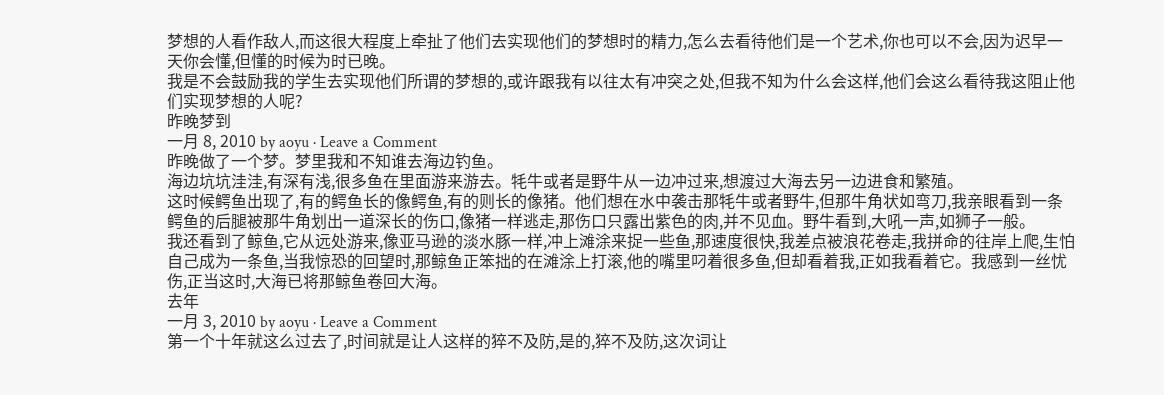梦想的人看作敌人,而这很大程度上牵扯了他们去实现他们的梦想时的精力,怎么去看待他们是一个艺术,你也可以不会,因为迟早一天你会懂,但懂的时候为时已晚。
我是不会鼓励我的学生去实现他们所谓的梦想的,或许跟我有以往太有冲突之处,但我不知为什么会这样,他们会这么看待我这阻止他们实现梦想的人呢?
昨晚梦到
一月 8, 2010 by aoyu · Leave a Comment
昨晚做了一个梦。梦里我和不知谁去海边钓鱼。
海边坑坑洼洼,有深有浅,很多鱼在里面游来游去。牦牛或者是野牛从一边冲过来,想渡过大海去另一边进食和繁殖。
这时候鳄鱼出现了,有的鳄鱼长的像鳄鱼,有的则长的像猪。他们想在水中袭击那牦牛或者野牛,但那牛角状如弯刀,我亲眼看到一条鳄鱼的后腿被那牛角划出一道深长的伤口,像猪一样逃走,那伤口只露出紫色的肉,并不见血。野牛看到,大吼一声,如狮子一般。
我还看到了鲸鱼,它从远处游来,像亚马逊的淡水豚一样,冲上滩涂来捉一些鱼,那速度很快,我差点被浪花卷走,我拼命的往岸上爬,生怕自己成为一条鱼,当我惊恐的回望时,那鲸鱼正笨拙的在滩涂上打滚,他的嘴里叼着很多鱼,但却看着我,正如我看着它。我感到一丝忧伤,正当这时,大海已将那鲸鱼卷回大海。
去年
一月 3, 2010 by aoyu · Leave a Comment
第一个十年就这么过去了,时间就是让人这样的猝不及防,是的,猝不及防,这次词让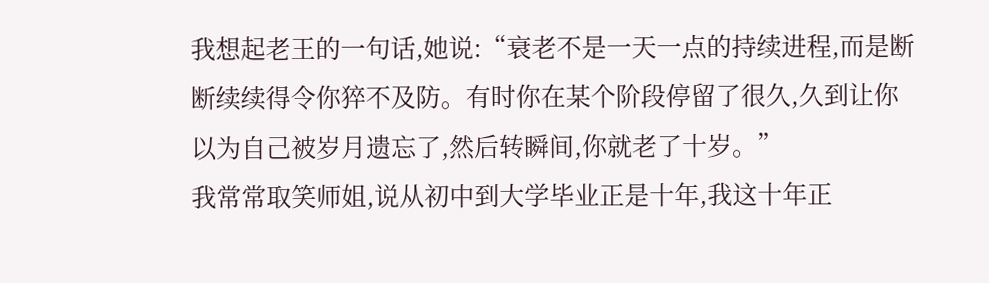我想起老王的一句话,她说:“衰老不是一天一点的持续进程,而是断断续续得令你猝不及防。有时你在某个阶段停留了很久,久到让你以为自己被岁月遗忘了,然后转瞬间,你就老了十岁。”
我常常取笑师姐,说从初中到大学毕业正是十年,我这十年正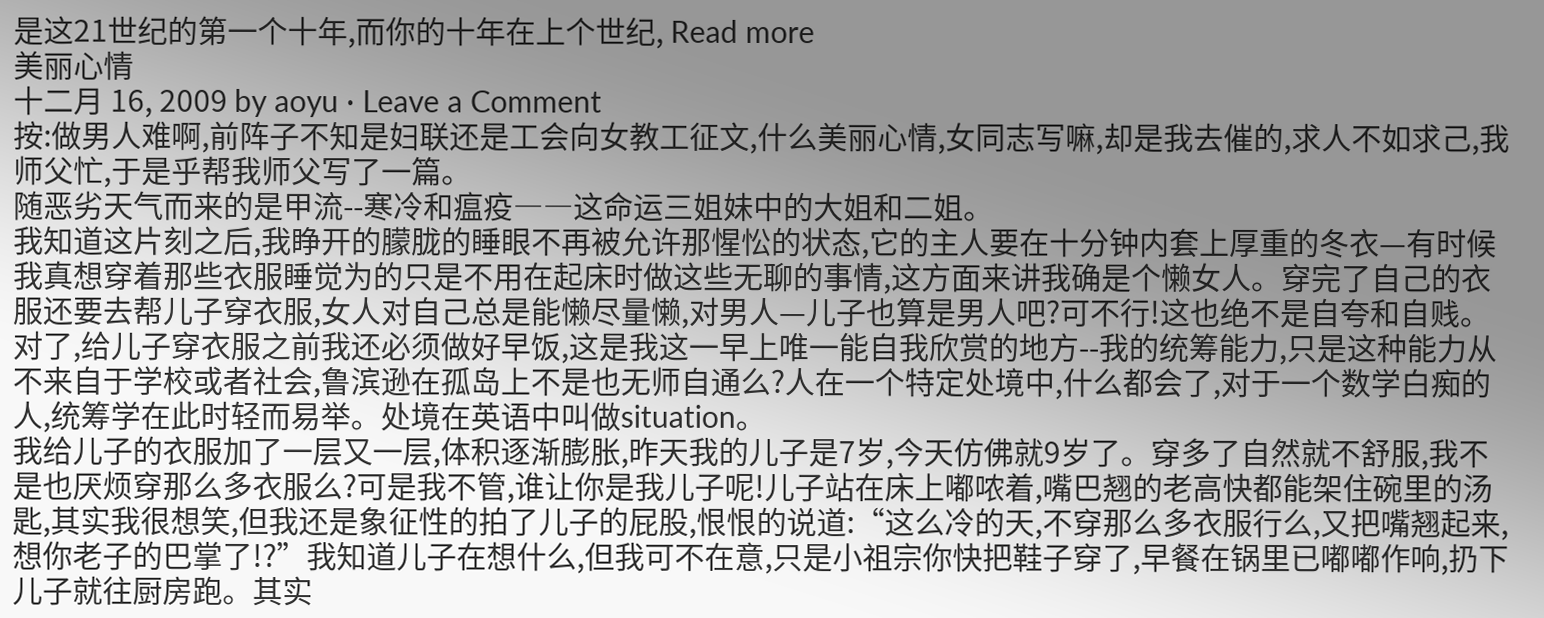是这21世纪的第一个十年,而你的十年在上个世纪, Read more
美丽心情
十二月 16, 2009 by aoyu · Leave a Comment
按:做男人难啊,前阵子不知是妇联还是工会向女教工征文,什么美丽心情,女同志写嘛,却是我去催的,求人不如求己,我师父忙,于是乎帮我师父写了一篇。
随恶劣天气而来的是甲流--寒冷和瘟疫――这命运三姐妹中的大姐和二姐。
我知道这片刻之后,我睁开的朦胧的睡眼不再被允许那惺忪的状态,它的主人要在十分钟内套上厚重的冬衣—有时候我真想穿着那些衣服睡觉为的只是不用在起床时做这些无聊的事情,这方面来讲我确是个懒女人。穿完了自己的衣服还要去帮儿子穿衣服,女人对自己总是能懒尽量懒,对男人—儿子也算是男人吧?可不行!这也绝不是自夸和自贱。
对了,给儿子穿衣服之前我还必须做好早饭,这是我这一早上唯一能自我欣赏的地方--我的统筹能力,只是这种能力从不来自于学校或者社会,鲁滨逊在孤岛上不是也无师自通么?人在一个特定处境中,什么都会了,对于一个数学白痴的人,统筹学在此时轻而易举。处境在英语中叫做situation。
我给儿子的衣服加了一层又一层,体积逐渐膨胀,昨天我的儿子是7岁,今天仿佛就9岁了。穿多了自然就不舒服,我不是也厌烦穿那么多衣服么?可是我不管,谁让你是我儿子呢!儿子站在床上嘟哝着,嘴巴翘的老高快都能架住碗里的汤匙,其实我很想笑,但我还是象征性的拍了儿子的屁股,恨恨的说道:“这么冷的天,不穿那么多衣服行么,又把嘴翘起来,想你老子的巴掌了!?”我知道儿子在想什么,但我可不在意,只是小祖宗你快把鞋子穿了,早餐在锅里已嘟嘟作响,扔下儿子就往厨房跑。其实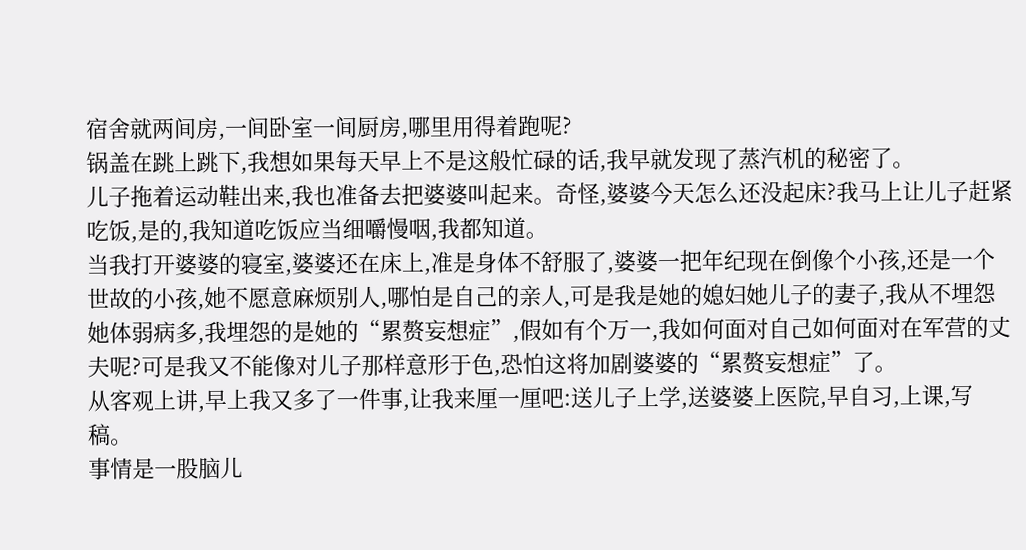宿舍就两间房,一间卧室一间厨房,哪里用得着跑呢?
锅盖在跳上跳下,我想如果每天早上不是这般忙碌的话,我早就发现了蒸汽机的秘密了。
儿子拖着运动鞋出来,我也准备去把婆婆叫起来。奇怪,婆婆今天怎么还没起床?我马上让儿子赶紧吃饭,是的,我知道吃饭应当细嚼慢咽,我都知道。
当我打开婆婆的寝室,婆婆还在床上,准是身体不舒服了,婆婆一把年纪现在倒像个小孩,还是一个世故的小孩,她不愿意麻烦别人,哪怕是自己的亲人,可是我是她的媳妇她儿子的妻子,我从不埋怨她体弱病多,我埋怨的是她的“累赘妄想症”,假如有个万一,我如何面对自己如何面对在军营的丈夫呢?可是我又不能像对儿子那样意形于色,恐怕这将加剧婆婆的“累赘妄想症”了。
从客观上讲,早上我又多了一件事,让我来厘一厘吧:送儿子上学,送婆婆上医院,早自习,上课,写稿。
事情是一股脑儿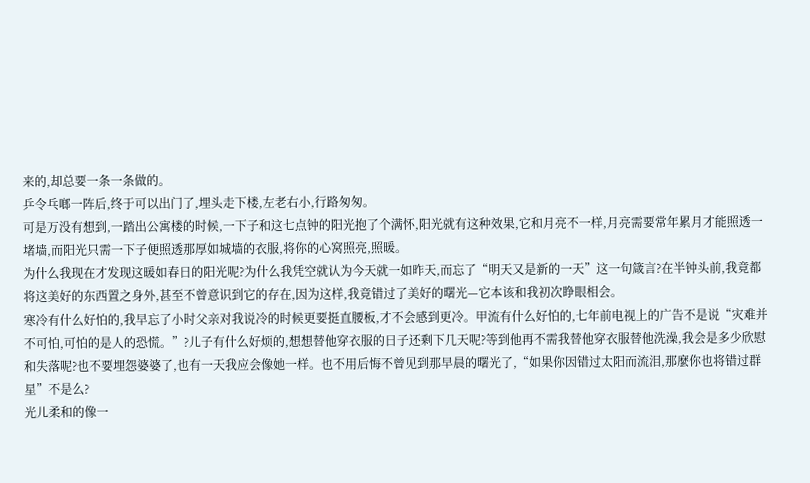来的,却总要一条一条做的。
乒令乓啷一阵后,终于可以出门了,埋头走下楼,左老右小,行路匆匆。
可是万没有想到,一踏出公寓楼的时候,一下子和这七点钟的阳光抱了个满怀,阳光就有这种效果,它和月亮不一样,月亮需要常年累月才能照透一堵墙,而阳光只需一下子便照透那厚如城墙的衣服,将你的心窝照亮,照暖。
为什么我现在才发现这暖如春日的阳光呢?为什么我凭空就认为今天就一如昨天,而忘了“明天又是新的一天”这一句箴言?在半钟头前,我竟都将这美好的东西置之身外,甚至不曾意识到它的存在,因为这样,我竟错过了美好的曙光—它本该和我初次睁眼相会。
寒冷有什么好怕的,我早忘了小时父亲对我说冷的时候更要挺直腰板,才不会感到更冷。甲流有什么好怕的,七年前电视上的广告不是说“灾难并不可怕,可怕的是人的恐慌。”?儿子有什么好烦的,想想替他穿衣服的日子还剩下几天呢?等到他再不需我替他穿衣服替他洗澡,我会是多少欣慰和失落呢?也不要埋怨婆婆了,也有一天我应会像她一样。也不用后悔不曾见到那早晨的曙光了,“如果你因错过太阳而流泪,那麼你也将错过群星”不是么?
光儿柔和的像一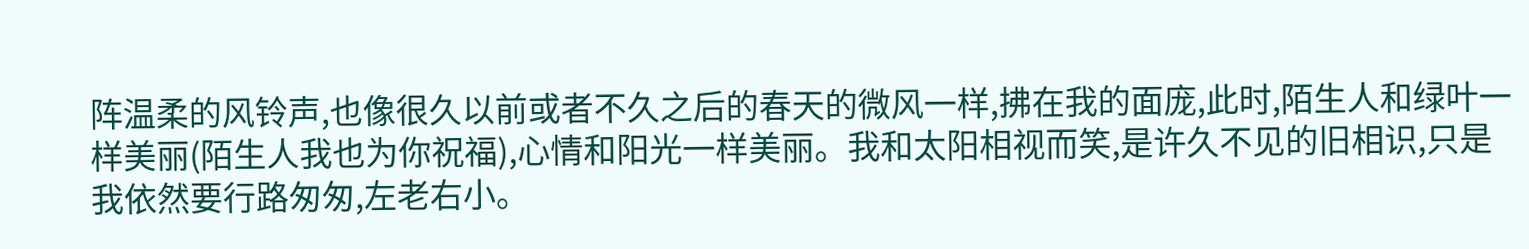阵温柔的风铃声,也像很久以前或者不久之后的春天的微风一样,拂在我的面庞,此时,陌生人和绿叶一样美丽(陌生人我也为你祝福),心情和阳光一样美丽。我和太阳相视而笑,是许久不见的旧相识,只是我依然要行路匆匆,左老右小。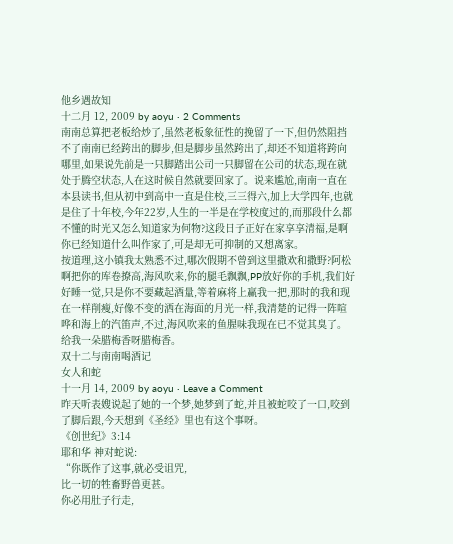他乡遇故知
十二月 12, 2009 by aoyu · 2 Comments
南南总算把老板给炒了,虽然老板象征性的挽留了一下,但仍然阻挡不了南南已经跨出的脚步,但是脚步虽然跨出了,却还不知道将跨向哪里,如果说先前是一只脚踏出公司一只脚留在公司的状态,现在就处于腾空状态,人在这时候自然就要回家了。说来尴尬,南南一直在本县读书,但从初中到高中一直是住校,三三得六,加上大学四年,也就是住了十年校,今年22岁,人生的一半是在学校度过的,而那段什么都不懂的时光又怎么知道家为何物?这段日子正好在家享享清福,是啊你已经知道什么叫作家了,可是却无可抑制的又想离家。
按道理,这小镇我太熟悉不过,哪次假期不曾到这里撒欢和撒野?阿松啊把你的库卷撩高,海风吹来,你的腿毛飘飘,PP放好你的手机,我们好好睡一觉,只是你不要藏起酒量,等着麻将上赢我一把,那时的我和现在一样削瘦,好像不变的洒在海面的月光一样,我清楚的记得一阵喧哗和海上的汽笛声,不过,海风吹来的鱼腥味我现在已不觉其臭了。
给我一朵腊梅香呀腊梅香。
双十二与南南喝酒记
女人和蛇
十一月 14, 2009 by aoyu · Leave a Comment
昨天听表嫂说起了她的一个梦,她梦到了蛇,并且被蛇咬了一口,咬到了脚后跟,今天想到《圣经》里也有这个事呀。
《创世纪》3:14
耶和华 神对蛇说:
“你既作了这事,就必受诅咒,
比一切的牲畜野兽更甚。
你必用肚子行走,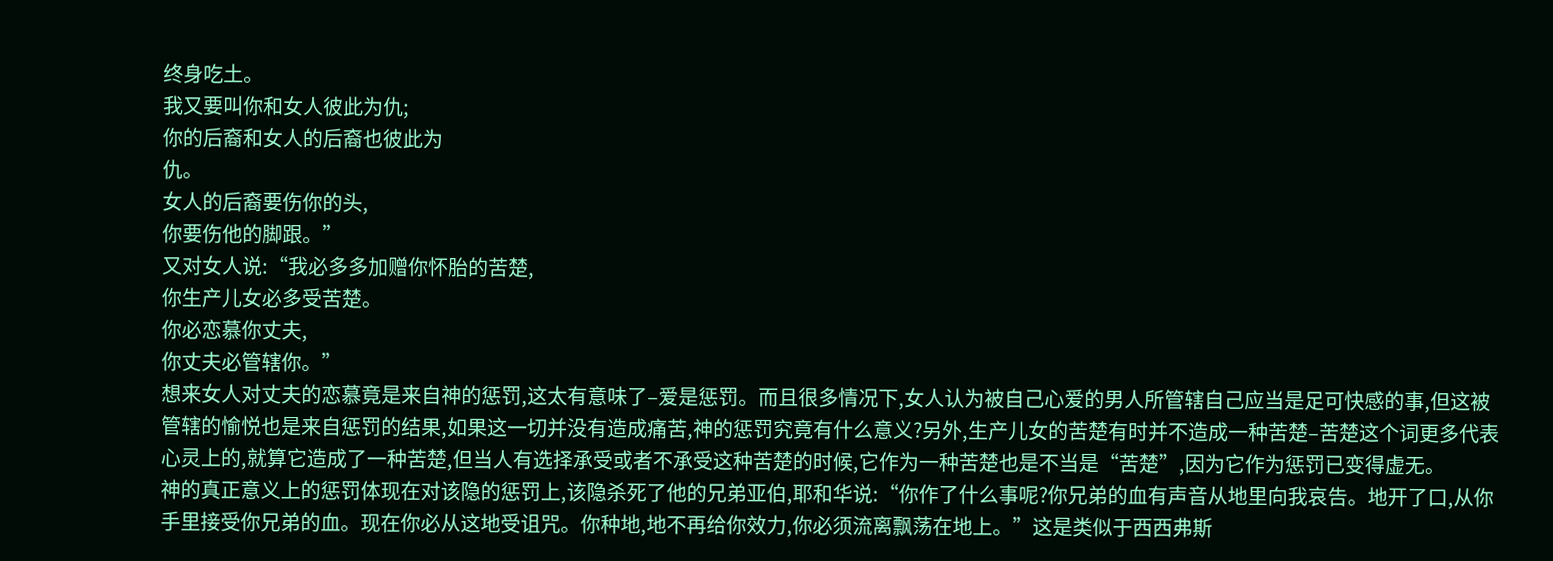终身吃土。
我又要叫你和女人彼此为仇;
你的后裔和女人的后裔也彼此为
仇。
女人的后裔要伤你的头,
你要伤他的脚跟。”
又对女人说:“我必多多加赠你怀胎的苦楚,
你生产儿女必多受苦楚。
你必恋慕你丈夫,
你丈夫必管辖你。”
想来女人对丈夫的恋慕竟是来自神的惩罚,这太有意味了–爱是惩罚。而且很多情况下,女人认为被自己心爱的男人所管辖自己应当是足可快感的事,但这被管辖的愉悦也是来自惩罚的结果,如果这一切并没有造成痛苦,神的惩罚究竟有什么意义?另外,生产儿女的苦楚有时并不造成一种苦楚–苦楚这个词更多代表心灵上的,就算它造成了一种苦楚,但当人有选择承受或者不承受这种苦楚的时候,它作为一种苦楚也是不当是“苦楚”,因为它作为惩罚已变得虚无。
神的真正意义上的惩罚体现在对该隐的惩罚上,该隐杀死了他的兄弟亚伯,耶和华说:“你作了什么事呢?你兄弟的血有声音从地里向我哀告。地开了口,从你手里接受你兄弟的血。现在你必从这地受诅咒。你种地,地不再给你效力,你必须流离飘荡在地上。”这是类似于西西弗斯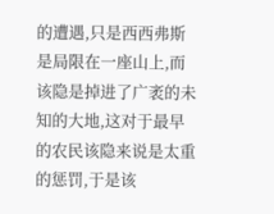的遭遇,只是西西弗斯是局限在一座山上,而该隐是掉进了广袤的未知的大地,这对于最早的农民该隐来说是太重的惩罚,于是该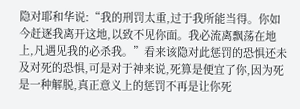隐对耶和华说:“我的刑罚太重,过于我所能当得。你如今赶逐我离开这地,以致不见你面。我必流离飘荡在地上,凡遇见我的必杀我。”看来该隐对此惩罚的恐惧还未及对死的恐惧,可是对于神来说,死算是便宜了你,因为死是一种解脱,真正意义上的惩罚不再是让你死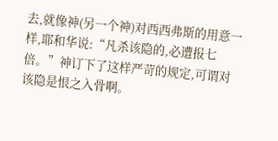去,就像神(另一个神)对西西弗斯的用意一样,耶和华说:“凡杀该隐的,必遭报七倍。”神订下了这样严苛的规定,可谓对该隐是恨之入骨啊。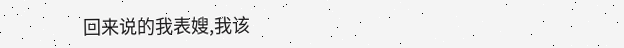回来说的我表嫂,我该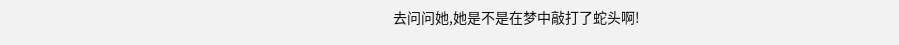去问问她,她是不是在梦中敲打了蛇头啊!